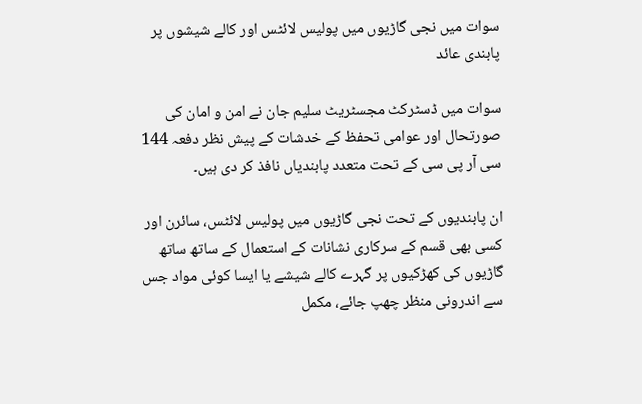سوات میں نجی گاڑیوں میں پولیس لائٹس اور کالے شیشوں پر پابندی عائد

سوات میں ڈسٹرکٹ مجسٹریٹ سلیم جان نے امن و امان کی صورتحال اور عوامی تحفظ کے خدشات کے پیش نظر دفعہ 144 سی آر پی سی کے تحت متعدد پابندیاں نافذ کر دی ہیں۔

ان پابندیوں کے تحت نجی گاڑیوں میں پولیس لائٹس، سائرن اور کسی بھی قسم کے سرکاری نشانات کے استعمال کے ساتھ ساتھ گاڑیوں کی کھڑکیوں پر گہرے کالے شیشے یا ایسا کوئی مواد جس سے اندرونی منظر چھپ جائے، مکمل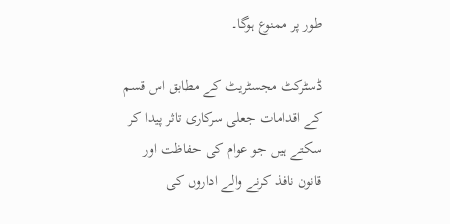طور پر ممنوع ہوگا۔

ڈسٹرکٹ مجسٹریٹ کے مطابق اس قسم کے اقدامات جعلی سرکاری تاثر پیدا کر سکتے ہیں جو عوام کی حفاظت اور قانون نافذ کرنے والے اداروں کی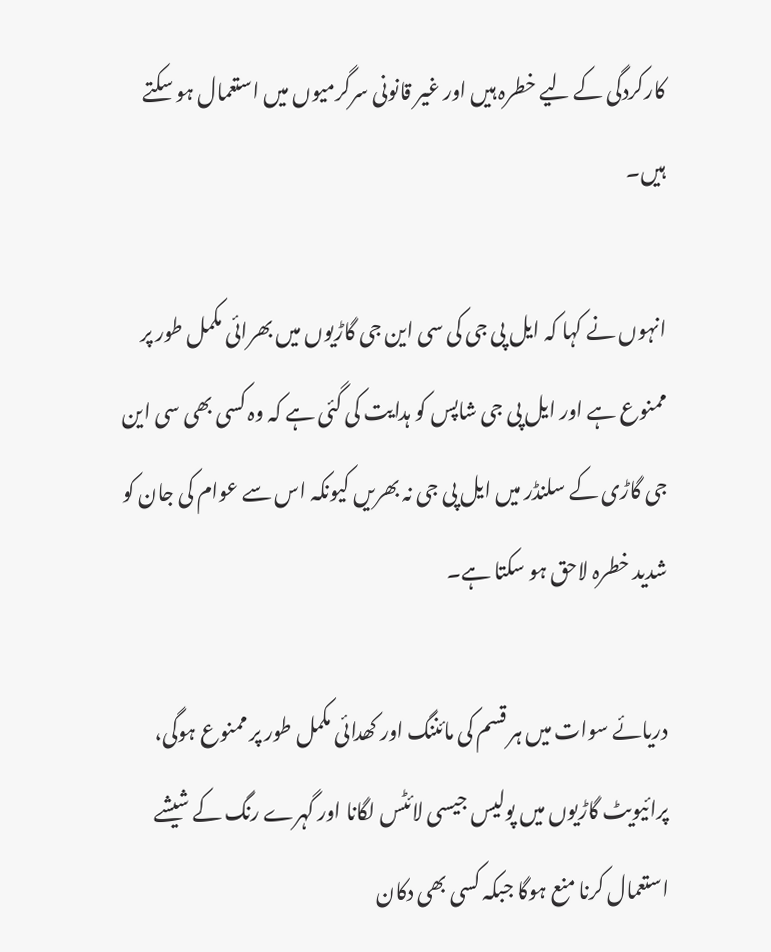کارکردگی کے لیے خطرہ ہیں اور غیر قانونی سرگرمیوں میں استعمال ہو سکتے ہیں۔

انہوں نے کہا کہ ایل پی جی کی سی این جی گاڑیوں میں بھرائی مکمل طور پر ممنوع ہے اور ایل پی جی شاپس کو ہدایت کی گئی ہے کہ وہ کسی بھی سی این جی گاڑی کے سلنڈر میں ایل پی جی نہ بھریں کیونکہ اس سے عوام کی جان کو شدید خطرہ لاحق ہو سکتا ہے۔

دریائے سوات میں ہر قسم کی مائننگ اور کھدائی مکمل طور پر ممنوع ہوگی، پرائیویٹ گاڑیوں میں پولیس جیسی لائٹس لگانا اور گہرے رنگ کے شیشے استعمال کرنا منع ہوگا جبکہ کسی بھی دکان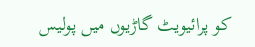کو پرائیویٹ گاڑیوں میں پولیس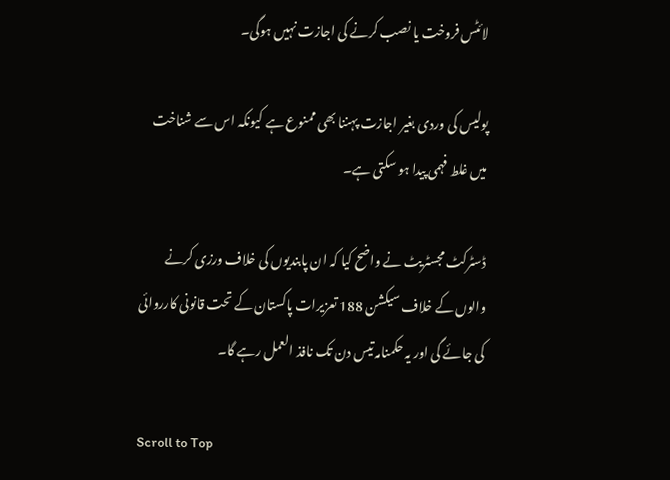لائٹس فروخت یا نصب کرنے کی اجازت نہیں ہوگی۔

پولیس کی وردی بغیر اجازت پہننا بھی ممنوع ہے کیونکہ اس سے شناخت میں غلط فہمی پیدا ہو سکتی ہے۔

ڈسٹرکٹ مجسٹریٹ نے واضح کیا کہ ان پابندیوں کی خلاف ورزی کرنے والوں کے خلاف سیکشن 188 تعزیرات پاکستان کے تحت قانونی کارروائی کی جائے گی اور یہ حکمنامہ تیس دن تک نافذ العمل رہے گا۔

Scroll to Top